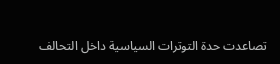تصاعدت حدة التوترات السياسية داخل التحالف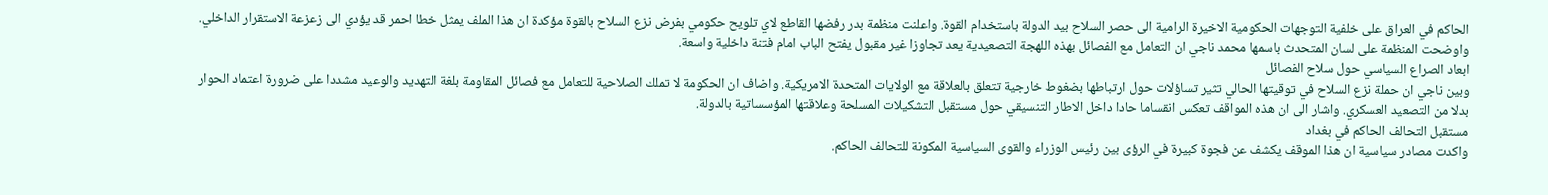الحاكم في العراق على خلفية التوجهات الحكومية الاخيرة الرامية الى حصر السلاح بيد الدولة باستخدام القوة. واعلنت منظمة بدر رفضها القاطع لاي تلويح حكومي بفرض نزع السلاح بالقوة مؤكدة ان هذا الملف يمثل خطا احمر قد يؤدي الى زعزعة الاستقرار الداخلي. واوضحت المنظمة على لسان المتحدث باسمها محمد ناجي ان التعامل مع الفصائل بهذه اللهجة التصعيدية يعد تجاوزا غير مقبول يفتح الباب امام فتنة داخلية واسعة.
ابعاد الصراع السياسي حول سلاح الفصائل
وبين ناجي ان حملة نزع السلاح في توقيتها الحالي تثير تساؤلات حول ارتباطها بضغوط خارجية تتعلق بالعلاقة مع الولايات المتحدة الامريكية. واضاف ان الحكومة لا تملك الصلاحية للتعامل مع فصائل المقاومة بلغة التهديد والوعيد مشددا على ضرورة اعتماد الحوار بدلا من التصعيد العسكري. واشار الى ان هذه المواقف تعكس انقساما حادا داخل الاطار التنسيقي حول مستقبل التشكيلات المسلحة وعلاقتها المؤسساتية بالدولة.
مستقبل التحالف الحاكم في بغداد
واكدت مصادر سياسية ان هذا الموقف يكشف عن فجوة كبيرة في الرؤى بين رئيس الوزراء والقوى السياسية المكونة للتحالف الحاكم.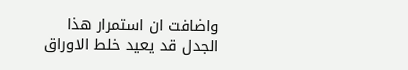واضافت ان استمرار هذا الجدل قد يعيد خلط الاوراق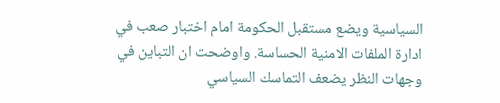السياسية ويضع مستقبل الحكومة امام اختبار صعب في ادارة الملفات الامنية الحساسة. واوضحت ان التباين في وجهات النظر يضعف التماسك السياسي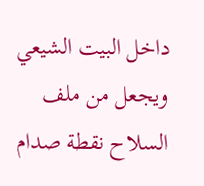داخل البيت الشيعي ويجعل من ملف السلاح نقطة صدام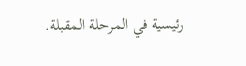رئيسية في المرحلة المقبلة.